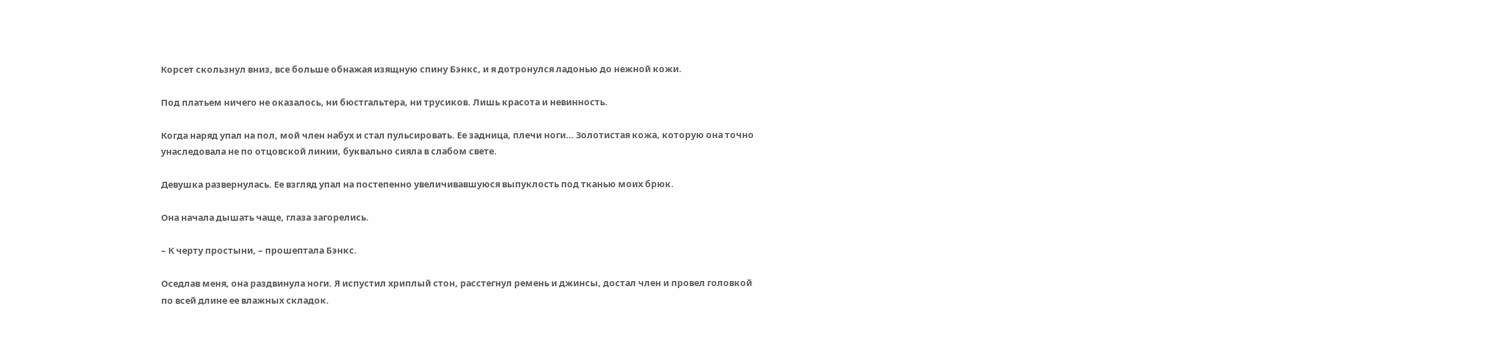Корсет скользнул вниз, все больше обнажая изящную спину Бэнкс, и я дотронулся ладонью до нежной кожи.

Под платьем ничего не оказалось, ни бюстгальтера, ни трусиков. Лишь красота и невинность.

Когда наряд упал на пол, мой член набух и стал пульсировать. Ее задница, плечи ноги… Золотистая кожа, которую она точно унаследовала не по отцовской линии, буквально сияла в слабом свете.

Девушка развернулась. Ее взгляд упал на постепенно увеличивавшуюся выпуклость под тканью моих брюк.

Она начала дышать чаще, глаза загорелись.

– К черту простыни, – прошептала Бэнкс.

Оседлав меня, она раздвинула ноги. Я испустил хриплый стон, расстегнул ремень и джинсы, достал член и провел головкой по всей длине ее влажных складок.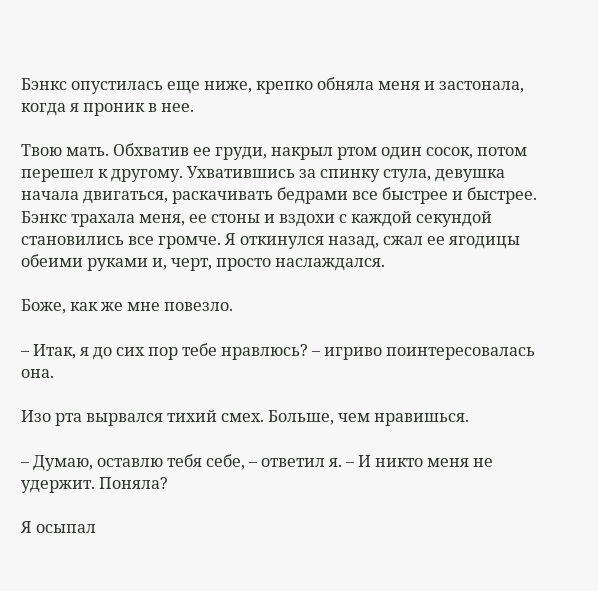Бэнкс опустилась еще ниже, крепко обняла меня и застонала, когда я проник в нее.

Твою мать. Обхватив ее груди, накрыл ртом один сосок, потом перешел к другому. Ухватившись за спинку стула, девушка начала двигаться, раскачивать бедрами все быстрее и быстрее. Бэнкс трахала меня, ее стоны и вздохи с каждой секундой становились все громче. Я откинулся назад, сжал ее ягодицы обеими руками и, черт, просто наслаждался.

Боже, как же мне повезло.

– Итак, я до сих пор тебе нравлюсь? – игриво поинтересовалась она.

Изо рта вырвался тихий смех. Больше, чем нравишься.

– Думаю, оставлю тебя себе, – ответил я. – И никто меня не удержит. Поняла?

Я осыпал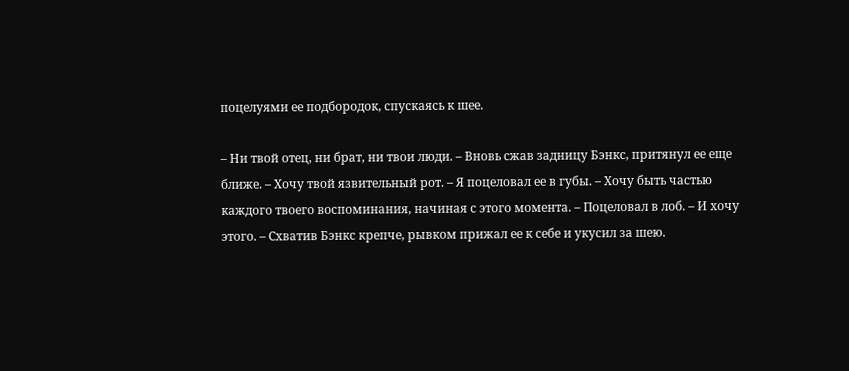поцелуями ее подбородок, спускаясь к шее.

– Ни твой отец, ни брат, ни твои люди. – Вновь сжав задницу Бэнкс, притянул ее еще ближе. – Хочу твой язвительный рот. – Я поцеловал ее в губы. – Хочу быть частью каждого твоего воспоминания, начиная с этого момента. – Поцеловал в лоб. – И хочу этого. – Схватив Бэнкс крепче, рывком прижал ее к себе и укусил за шею.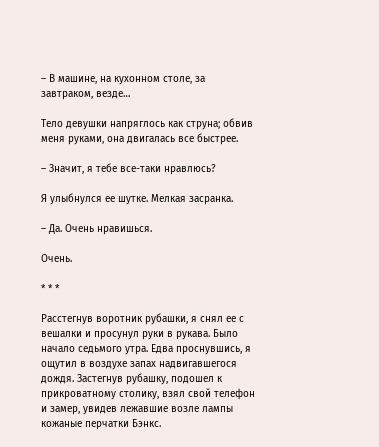– В машине, на кухонном столе, за завтраком, везде…

Тело девушки напряглось как струна; обвив меня руками, она двигалась все быстрее.

– Значит, я тебе все-таки нравлюсь?

Я улыбнулся ее шутке. Мелкая засранка.

– Да. Очень нравишься.

Очень.

* * *

Расстегнув воротник рубашки, я снял ее с вешалки и просунул руки в рукава. Было начало седьмого утра. Едва проснувшись, я ощутил в воздухе запах надвигавшегося дождя. Застегнув рубашку, подошел к прикроватному столику, взял свой телефон и замер, увидев лежавшие возле лампы кожаные перчатки Бэнкс.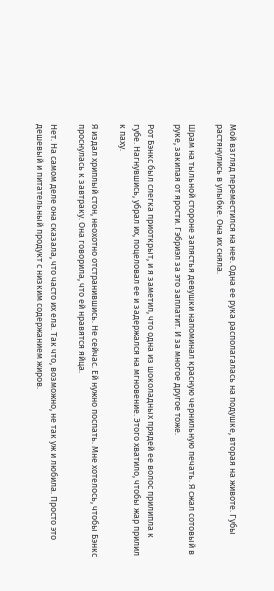Мой взгляд переместился на нее. Одна ее рука располагалась на подушке, вторая на животе. Губы растянулись в улыбке. Она их сняла.

Шрам на тыльной стороне запястья девушки напоминал красную чернильную печать. Я сжал сотовый в руке, закипая от ярости. Гэбриэл за это заплатит. И за многое другое тоже.

Рот Бэнкс был слегка приоткрыт, и я заметил, что одна из шоколадных прядей ее волос прилипла к губе. Нагнувшись, убрал их, поцеловал ее и задержался на мгновение. Этого хватило, чтобы жар прилил к паху.

Я издал хриплый стон, неохотно отстранившись. Не сейчас. Ей нужно поспать. Мне хотелось, чтобы Бэнкс проснулась к завтраку. Она говорила, что ей нравятся яйца.

Нет. На самом деле она сказала, что часто их ела. Так что, возможно, не так уж и любила. Просто это дешевый и питательный продукт с низким содержанием жиров.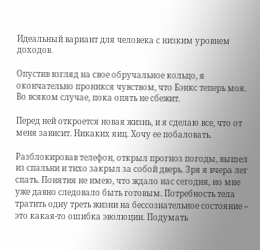Идеальный вариант для человека с низким уровнем доходов.

Опустив взгляд на свое обручальное кольцо, я окончательно проникся чувством, что Бэнкс теперь моя. Во всяком случае, пока опять не сбежит.

Перед ней откроется новая жизнь, и я сделаю все, что от меня зависит. Никаких яиц. Хочу ее побаловать.

Разблокировав телефон, открыл прогноз погоды, вышел из спальни и тихо закрыл за собой дверь. Зря я вчера лег спать. Понятия не имею, что ждало нас сегодня, но мне уже давно следовало быть готовым. Потребность тела тратить одну треть жизни на бессознательное состояние – это какая-то ошибка эволюции. Подумать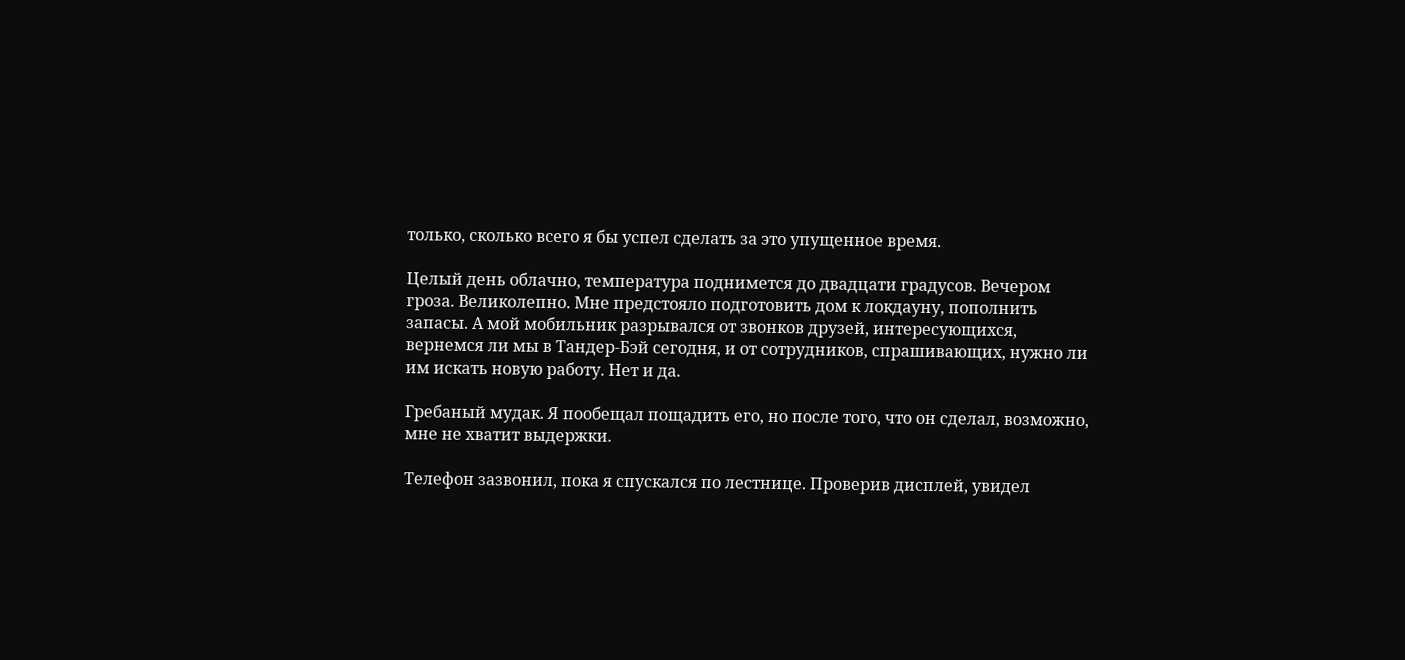только, сколько всего я бы успел сделать за это упущенное время.

Целый день облачно, температура поднимется до двадцати градусов. Вечером гроза. Великолепно. Мне предстояло подготовить дом к локдауну, пополнить запасы. А мой мобильник разрывался от звонков друзей, интересующихся, вернемся ли мы в Тандер-Бэй сегодня, и от сотрудников, спрашивающих, нужно ли им искать новую работу. Нет и да.

Гребаный мудак. Я пообещал пощадить его, но после того, что он сделал, возможно, мне не хватит выдержки.

Телефон зазвонил, пока я спускался по лестнице. Проверив дисплей, увидел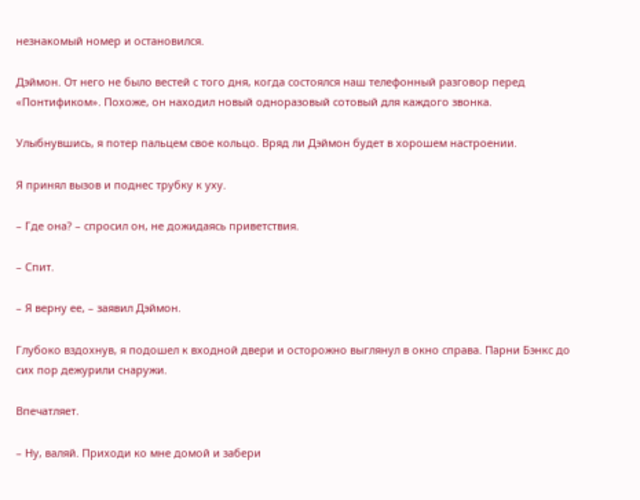незнакомый номер и остановился.

Дэймон. От него не было вестей с того дня, когда состоялся наш телефонный разговор перед «Понтификом». Похоже, он находил новый одноразовый сотовый для каждого звонка.

Улыбнувшись, я потер пальцем свое кольцо. Вряд ли Дэймон будет в хорошем настроении.

Я принял вызов и поднес трубку к уху.

– Где она? – спросил он, не дожидаясь приветствия.

– Спит.

– Я верну ее, – заявил Дэймон.

Глубоко вздохнув, я подошел к входной двери и осторожно выглянул в окно справа. Парни Бэнкс до сих пор дежурили снаружи.

Впечатляет.

– Ну, валяй. Приходи ко мне домой и забери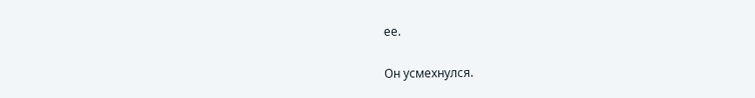ее.

Он усмехнулся.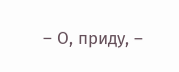– О, приду, –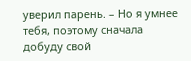уверил парень. – Но я умнее тебя, поэтому сначала добуду свой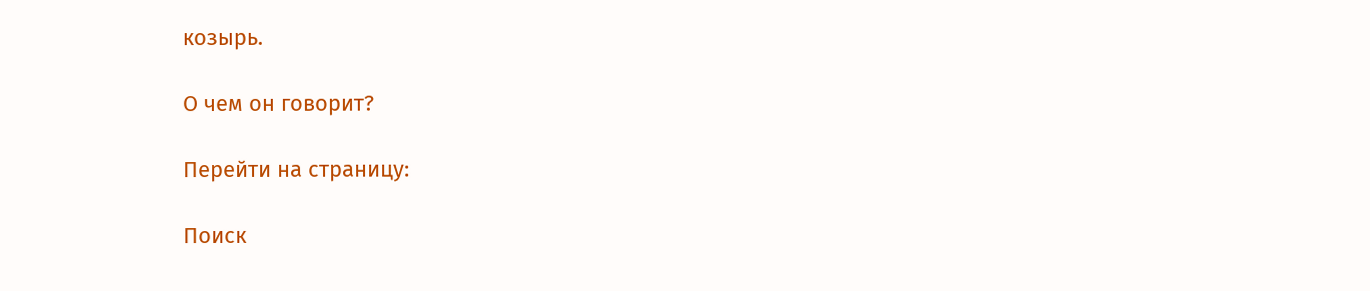козырь.

О чем он говорит?

Перейти на страницу:

Поиск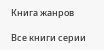Книга жанров

Все книги серии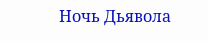Ночь Дьявола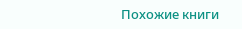Похожие книги